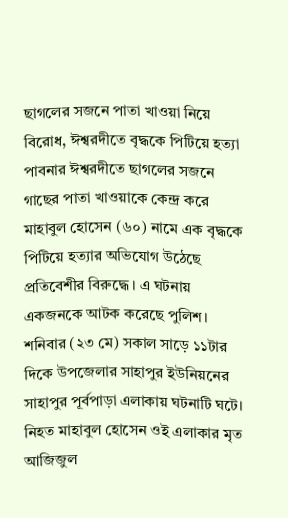ছাগলের সজনে পাতা খাওয়া নিয়ে বিরোধ, ঈশ্বরদীতে বৃদ্ধকে পিটিয়ে হত্যা
পাবনার ঈশ্বরদীতে ছাগলের সজনে গাছের পাতা খাওয়াকে কেন্দ্র করে মাহাবুল হোসেন (৬০) নামে এক বৃদ্ধকে পিটিয়ে হত্যার অভিযোগ উঠেছে প্রতিবেশীর বিরুদ্ধে। এ ঘটনায় একজনকে আটক করেছে পুলিশ।
শনিবার (২৩ মে) সকাল সাড়ে ১১টার দিকে উপজেলার সাহাপুর ইউনিয়নের সাহাপুর পূর্বপাড়া এলাকায় ঘটনাটি ঘটে। নিহত মাহাবুল হোসেন ওই এলাকার মৃত আজিজুল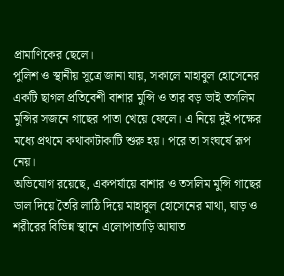প্রামাণিকের ছেলে।
পুলিশ ও স্থানীয় সূত্রে জানা যায়, সকালে মাহাবুল হোসেনের একটি ছাগল প্রতিবেশী বাশার মুন্সি ও তার বড় ভাই তসলিম মুন্সির সজনে গাছের পাতা খেয়ে ফেলে। এ নিয়ে দুই পক্ষের মধ্যে প্রথমে কথাকাটাকাটি শুরু হয়। পরে তা সংঘর্ষে রূপ নেয়।
অভিযোগ রয়েছে, একপর্যায়ে বাশার ও তসলিম মুন্সি গাছের ডাল দিয়ে তৈরি লাঠি দিয়ে মাহাবুল হোসেনের মাথা, ঘাড় ও শরীরের বিভিন্ন স্থানে এলোপাতাড়ি আঘাত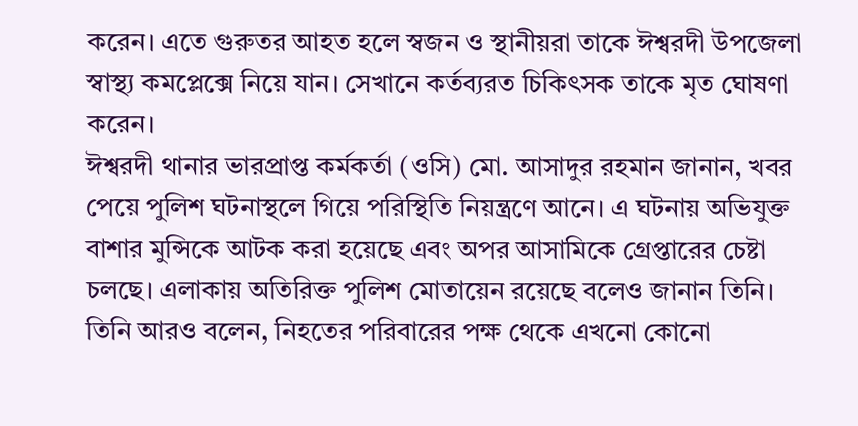করেন। এতে গুরুতর আহত হলে স্বজন ও স্থানীয়রা তাকে ঈশ্বরদী উপজেলা স্বাস্থ্য কমপ্লেক্সে নিয়ে যান। সেখানে কর্তব্যরত চিকিৎসক তাকে মৃত ঘোষণা করেন।
ঈশ্বরদী থানার ভারপ্রাপ্ত কর্মকর্তা (ওসি) মো. আসাদুর রহমান জানান, খবর পেয়ে পুলিশ ঘটনাস্থলে গিয়ে পরিস্থিতি নিয়ন্ত্রণে আনে। এ ঘটনায় অভিযুক্ত বাশার মুন্সিকে আটক করা হয়েছে এবং অপর আসামিকে গ্রেপ্তারের চেষ্টা চলছে। এলাকায় অতিরিক্ত পুলিশ মোতায়েন রয়েছে বলেও জানান তিনি।
তিনি আরও বলেন, নিহতের পরিবারের পক্ষ থেকে এখনো কোনো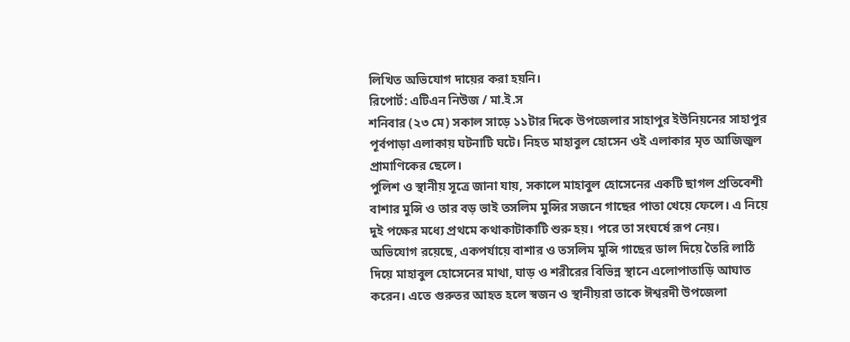লিখিত অভিযোগ দায়ের করা হয়নি।
রিপোর্ট: এটিএন নিউজ / মা.ই.স
শনিবার (২৩ মে) সকাল সাড়ে ১১টার দিকে উপজেলার সাহাপুর ইউনিয়নের সাহাপুর পূর্বপাড়া এলাকায় ঘটনাটি ঘটে। নিহত মাহাবুল হোসেন ওই এলাকার মৃত আজিজুল প্রামাণিকের ছেলে।
পুলিশ ও স্থানীয় সূত্রে জানা যায়, সকালে মাহাবুল হোসেনের একটি ছাগল প্রতিবেশী বাশার মুন্সি ও তার বড় ভাই তসলিম মুন্সির সজনে গাছের পাতা খেয়ে ফেলে। এ নিয়ে দুই পক্ষের মধ্যে প্রথমে কথাকাটাকাটি শুরু হয়। পরে তা সংঘর্ষে রূপ নেয়।
অভিযোগ রয়েছে, একপর্যায়ে বাশার ও তসলিম মুন্সি গাছের ডাল দিয়ে তৈরি লাঠি দিয়ে মাহাবুল হোসেনের মাথা, ঘাড় ও শরীরের বিভিন্ন স্থানে এলোপাতাড়ি আঘাত করেন। এতে গুরুতর আহত হলে স্বজন ও স্থানীয়রা তাকে ঈশ্বরদী উপজেলা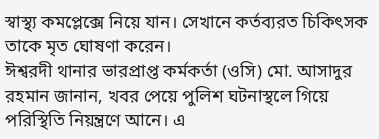স্বাস্থ্য কমপ্লেক্সে নিয়ে যান। সেখানে কর্তব্যরত চিকিৎসক তাকে মৃত ঘোষণা করেন।
ঈশ্বরদী থানার ভারপ্রাপ্ত কর্মকর্তা (ওসি) মো. আসাদুর রহমান জানান, খবর পেয়ে পুলিশ ঘটনাস্থলে গিয়ে পরিস্থিতি নিয়ন্ত্রণে আনে। এ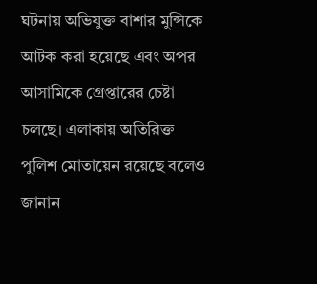ঘটনায় অভিযুক্ত বাশার মুন্সিকে আটক করা হয়েছে এবং অপর আসামিকে গ্রেপ্তারের চেষ্টা চলছে। এলাকায় অতিরিক্ত পুলিশ মোতায়েন রয়েছে বলেও জানান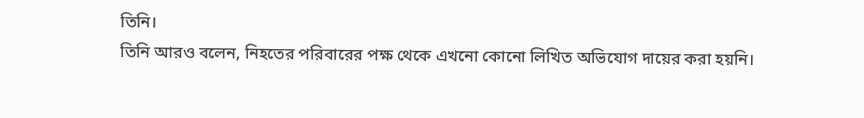তিনি।
তিনি আরও বলেন, নিহতের পরিবারের পক্ষ থেকে এখনো কোনো লিখিত অভিযোগ দায়ের করা হয়নি।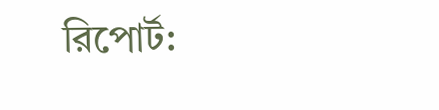রিপোর্ট: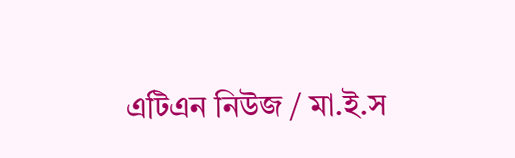এটিএন নিউজ / মা.ই.স